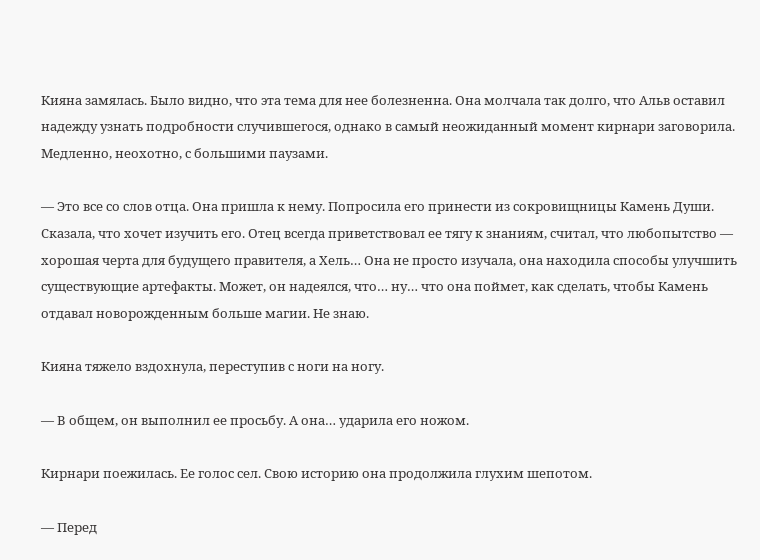Кияна замялась. Было видно, что эта тема для нее болезненна. Она молчала так долго, что Альв оставил надежду узнать подробности случившегося, однако в самый неожиданный момент кирнари заговорила. Медленно, неохотно, с большими паузами.

— Это все со слов отца. Она пришла к нему. Попросила его принести из сокровищницы Камень Души. Сказала, что хочет изучить его. Отец всегда приветствовал ее тягу к знаниям, считал, что любопытство — хорошая черта для будущего правителя, а Хель… Она не просто изучала, она находила способы улучшить существующие артефакты. Может, он надеялся, что… ну… что она поймет, как сделать, чтобы Камень отдавал новорожденным больше магии. Не знаю.

Кияна тяжело вздохнула, переступив с ноги на ногу.

— В общем, он выполнил ее просьбу. А она… ударила его ножом.

Кирнари поежилась. Ее голос сел. Свою историю она продолжила глухим шепотом.

— Перед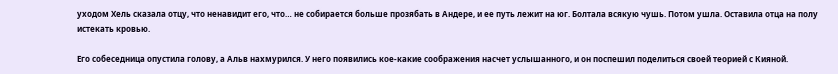уходом Хель сказала отцу, что ненавидит его, что… не собирается больше прозябать в Андере, и ее путь лежит на юг. Болтала всякую чушь. Потом ушла. Оставила отца на полу истекать кровью.

Его собеседница опустила голову, а Альв нахмурился. У него появились кое-какие соображения насчет услышанного, и он поспешил поделиться своей теорией с Кияной.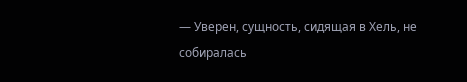— Уверен, сущность, сидящая в Хель, не собиралась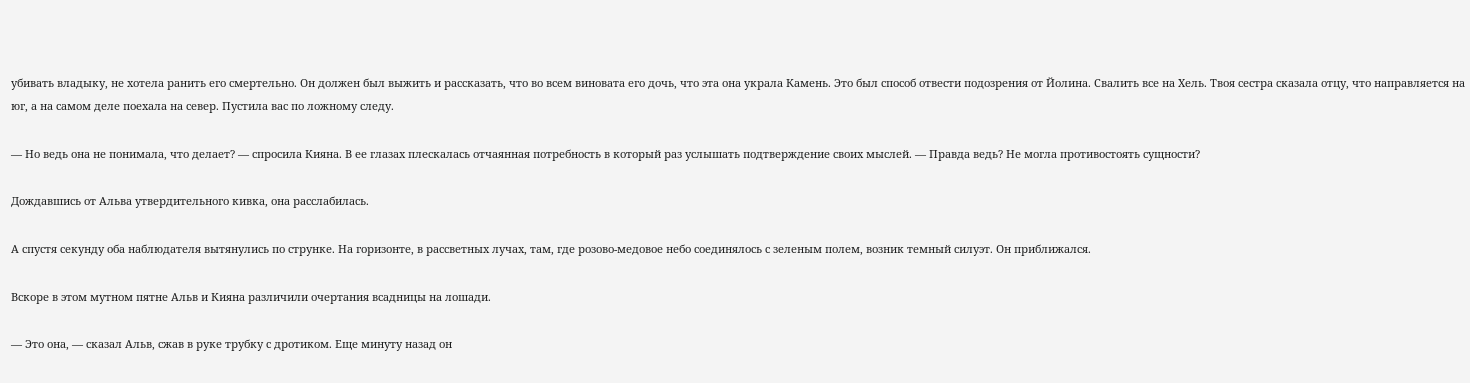убивать владыку, не хотела ранить его смертельно. Он должен был выжить и рассказать, что во всем виновата его дочь, что эта она украла Камень. Это был способ отвести подозрения от Йолина. Свалить все на Хель. Твоя сестра сказала отцу, что направляется на юг, а на самом деле поехала на север. Пустила вас по ложному следу.

— Но ведь она не понимала, что делает? — спросила Кияна. В ее глазах плескалась отчаянная потребность в который раз услышать подтверждение своих мыслей. — Правда ведь? Не могла противостоять сущности?

Дождавшись от Альва утвердительного кивка, она расслабилась.

А спустя секунду оба наблюдателя вытянулись по струнке. На горизонте, в рассветных лучах, там, где розово-медовое небо соединялось с зеленым полем, возник темный силуэт. Он приближался.

Вскоре в этом мутном пятне Альв и Кияна различили очертания всадницы на лошади.

— Это она, — сказал Альв, сжав в руке трубку с дротиком. Еще минуту назад он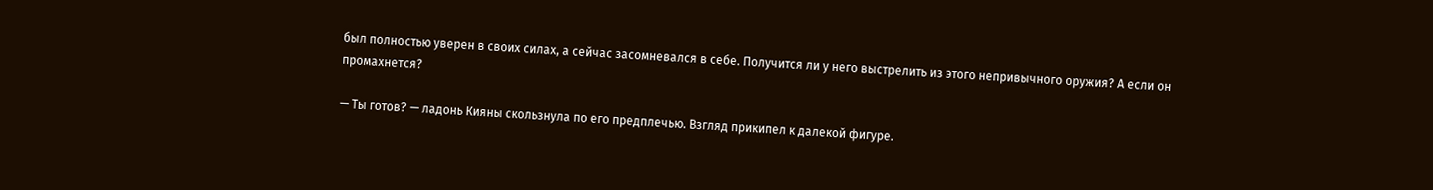был полностью уверен в своих силах, а сейчас засомневался в себе. Получится ли у него выстрелить из этого непривычного оружия? А если он промахнется?

— Ты готов? — ладонь Кияны скользнула по его предплечью. Взгляд прикипел к далекой фигуре.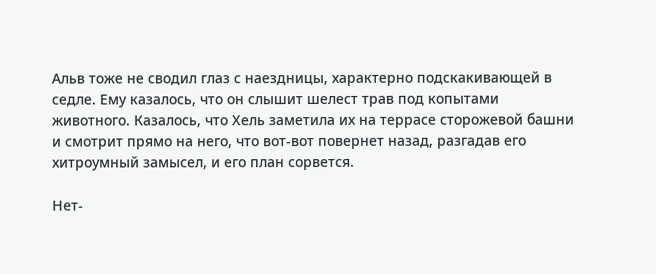Альв тоже не сводил глаз с наездницы, характерно подскакивающей в седле. Ему казалось, что он слышит шелест трав под копытами животного. Казалось, что Хель заметила их на террасе сторожевой башни и смотрит прямо на него, что вот-вот повернет назад, разгадав его хитроумный замысел, и его план сорвется.

Нет-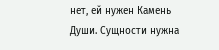нет, ей нужен Камень Души. Сущности нужна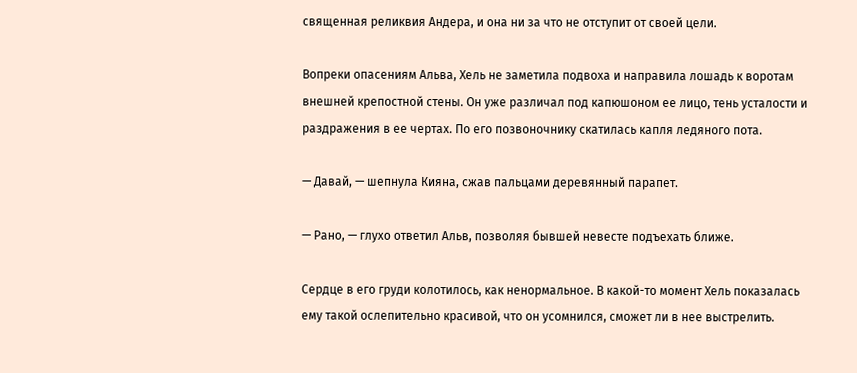священная реликвия Андера, и она ни за что не отступит от своей цели.

Вопреки опасениям Альва, Хель не заметила подвоха и направила лошадь к воротам внешней крепостной стены. Он уже различал под капюшоном ее лицо, тень усталости и раздражения в ее чертах. По его позвоночнику скатилась капля ледяного пота.

— Давай, — шепнула Кияна, сжав пальцами деревянный парапет.

— Рано, — глухо ответил Альв, позволяя бывшей невесте подъехать ближе.

Сердце в его груди колотилось, как ненормальное. В какой-то момент Хель показалась ему такой ослепительно красивой, что он усомнился, сможет ли в нее выстрелить.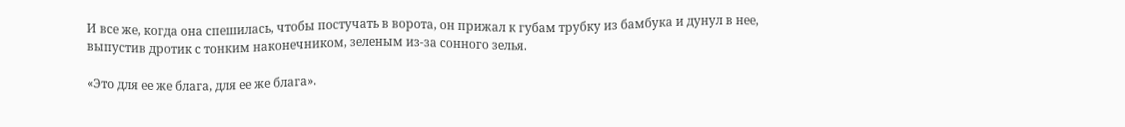И все же, когда она спешилась, чтобы постучать в ворота, он прижал к губам трубку из бамбука и дунул в нее, выпустив дротик с тонким наконечником, зеленым из-за сонного зелья.

«Это для ее же блага, для ее же блага».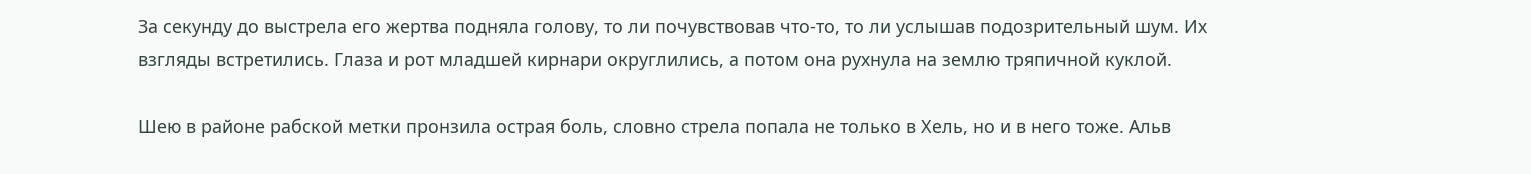За секунду до выстрела его жертва подняла голову, то ли почувствовав что-то, то ли услышав подозрительный шум. Их взгляды встретились. Глаза и рот младшей кирнари округлились, а потом она рухнула на землю тряпичной куклой.

Шею в районе рабской метки пронзила острая боль, словно стрела попала не только в Хель, но и в него тоже. Альв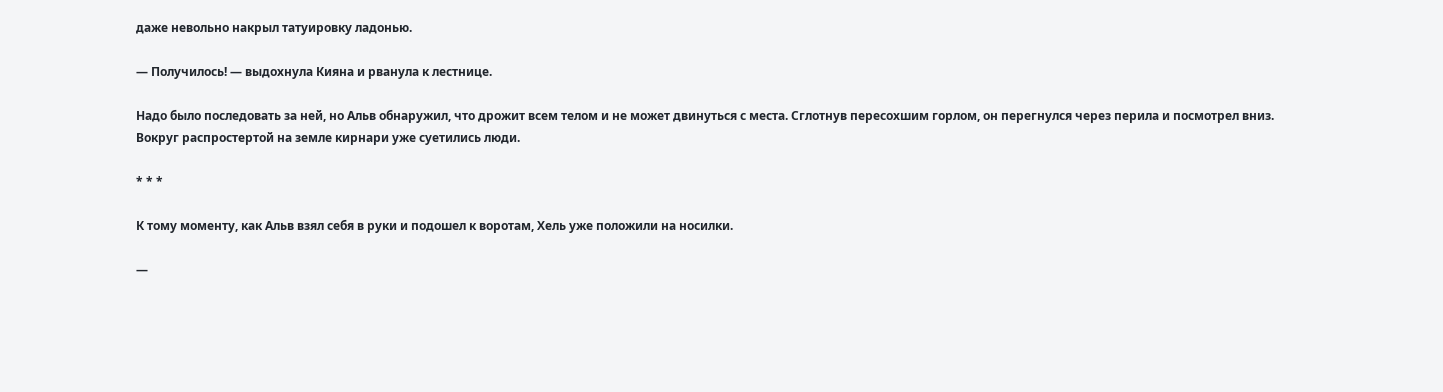даже невольно накрыл татуировку ладонью.

— Получилось! — выдохнула Кияна и рванула к лестнице.

Надо было последовать за ней, но Альв обнаружил, что дрожит всем телом и не может двинуться с места. Сглотнув пересохшим горлом, он перегнулся через перила и посмотрел вниз. Вокруг распростертой на земле кирнари уже суетились люди.

* * *

К тому моменту, как Альв взял себя в руки и подошел к воротам, Хель уже положили на носилки.

—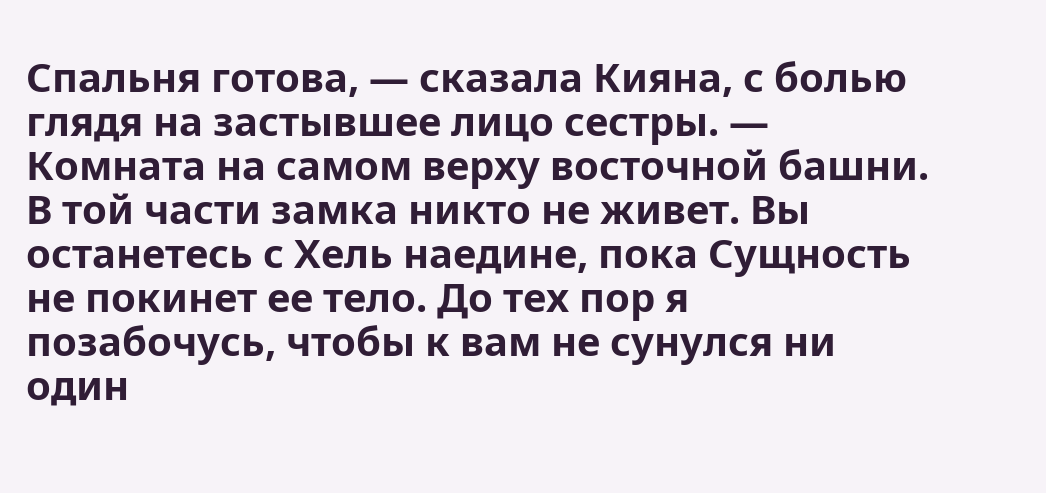Спальня готова, — сказала Кияна, с болью глядя на застывшее лицо сестры. — Комната на самом верху восточной башни. В той части замка никто не живет. Вы останетесь с Хель наедине, пока Сущность не покинет ее тело. До тех пор я позабочусь, чтобы к вам не сунулся ни один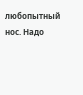любопытный нос. Надо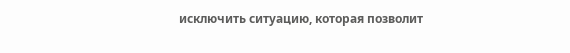исключить ситуацию, которая позволит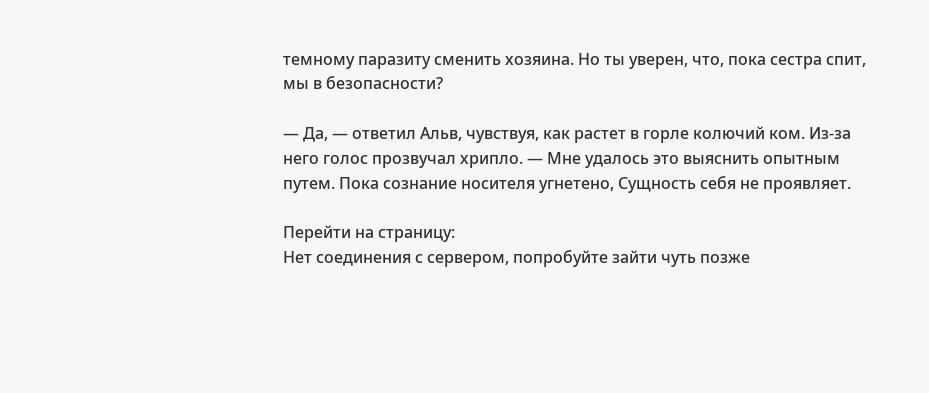темному паразиту сменить хозяина. Но ты уверен, что, пока сестра спит, мы в безопасности?

— Да, — ответил Альв, чувствуя, как растет в горле колючий ком. Из-за него голос прозвучал хрипло. — Мне удалось это выяснить опытным путем. Пока сознание носителя угнетено, Сущность себя не проявляет.

Перейти на страницу:
Нет соединения с сервером, попробуйте зайти чуть позже